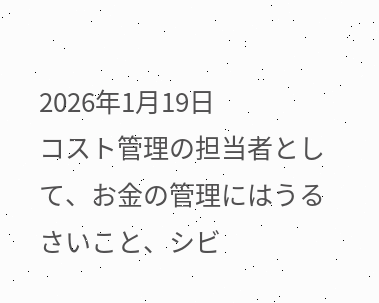2026年1月19日
コスト管理の担当者として、お金の管理にはうるさいこと、シビ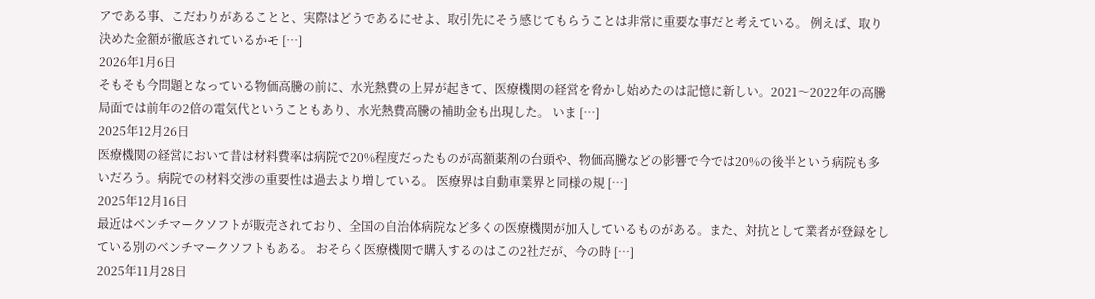アである事、こだわりがあることと、実際はどうであるにせよ、取引先にそう感じてもらうことは非常に重要な事だと考えている。 例えば、取り決めた金額が徹底されているかモ […]
2026年1月6日
そもそも今問題となっている物価高騰の前に、水光熱費の上昇が起きて、医療機関の経営を脅かし始めたのは記憶に新しい。2021〜2022年の高騰局面では前年の2倍の電気代ということもあり、水光熱費高騰の補助金も出現した。 いま […]
2025年12月26日
医療機関の経営において昔は材料費率は病院で20%程度だったものが高額薬剤の台頭や、物価高騰などの影響で今では20%の後半という病院も多いだろう。病院での材料交渉の重要性は過去より増している。 医療界は自動車業界と同様の規 […]
2025年12月16日
最近はベンチマークソフトが販売されており、全国の自治体病院など多くの医療機関が加入しているものがある。また、対抗として業者が登録をしている別のベンチマークソフトもある。 おそらく医療機関で購入するのはこの2社だが、今の時 […]
2025年11月28日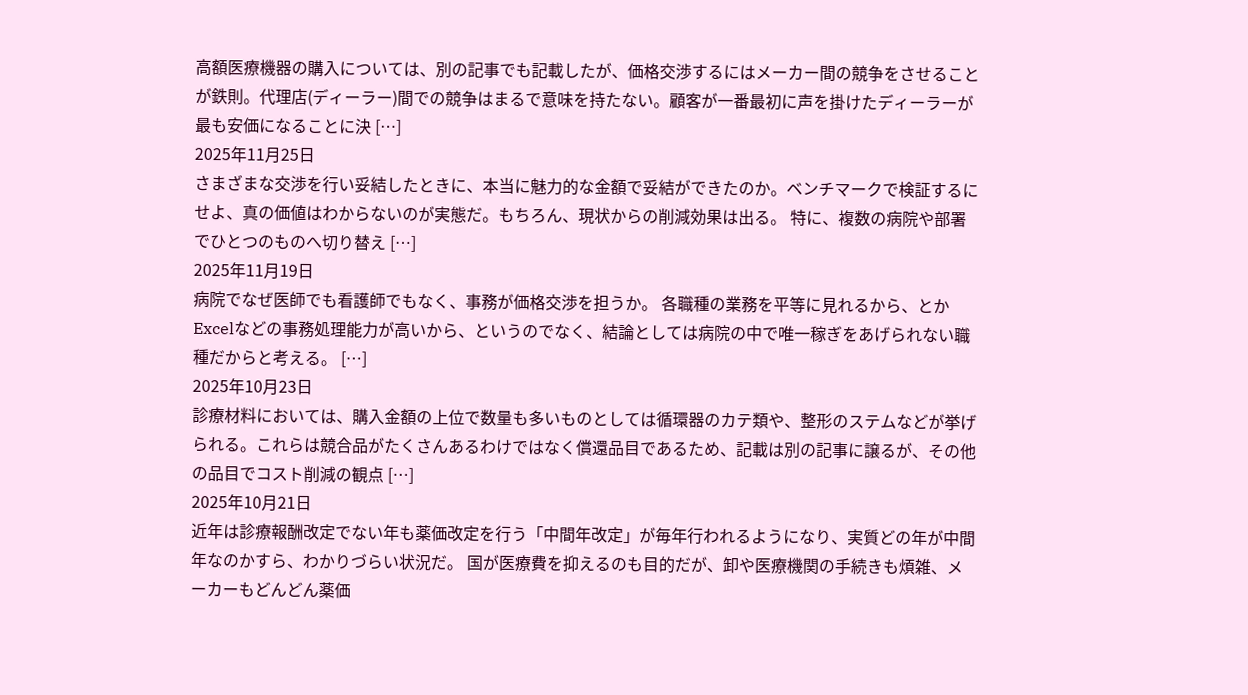高額医療機器の購入については、別の記事でも記載したが、価格交渉するにはメーカー間の競争をさせることが鉄則。代理店(ディーラー)間での競争はまるで意味を持たない。顧客が一番最初に声を掛けたディーラーが最も安価になることに決 […]
2025年11月25日
さまざまな交渉を行い妥結したときに、本当に魅力的な金額で妥結ができたのか。ベンチマークで検証するにせよ、真の価値はわからないのが実態だ。もちろん、現状からの削減効果は出る。 特に、複数の病院や部署でひとつのものへ切り替え […]
2025年11月19日
病院でなぜ医師でも看護師でもなく、事務が価格交渉を担うか。 各職種の業務を平等に見れるから、とかExcelなどの事務処理能力が高いから、というのでなく、結論としては病院の中で唯一稼ぎをあげられない職種だからと考える。 […]
2025年10月23日
診療材料においては、購入金額の上位で数量も多いものとしては循環器のカテ類や、整形のステムなどが挙げられる。これらは競合品がたくさんあるわけではなく償還品目であるため、記載は別の記事に譲るが、その他の品目でコスト削減の観点 […]
2025年10月21日
近年は診療報酬改定でない年も薬価改定を行う「中間年改定」が毎年行われるようになり、実質どの年が中間年なのかすら、わかりづらい状況だ。 国が医療費を抑えるのも目的だが、卸や医療機関の手続きも煩雑、メーカーもどんどん薬価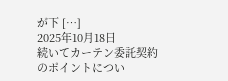が下 […]
2025年10月18日
続いてカーテン委託契約のポイントについ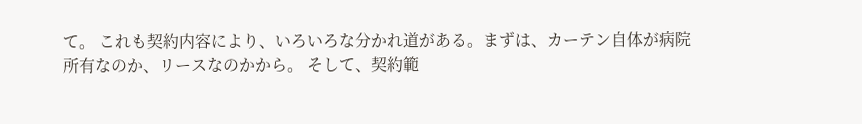て。 これも契約内容により、いろいろな分かれ道がある。まずは、カーテン自体が病院所有なのか、リースなのかから。 そして、契約範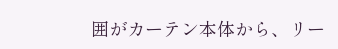囲がカーテン本体から、リー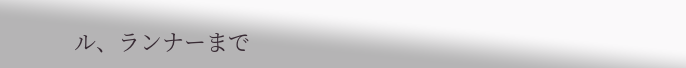ル、ランナーまで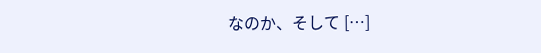なのか、そして […]